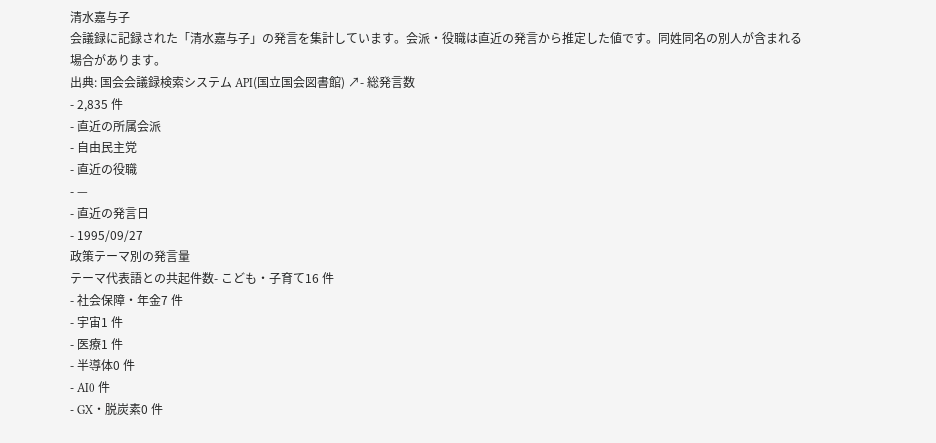清水嘉与子
会議録に記録された「清水嘉与子」の発言を集計しています。会派・役職は直近の発言から推定した値です。同姓同名の別人が含まれる場合があります。
出典: 国会会議録検索システム API(国立国会図書館) ↗- 総発言数
- 2,835 件
- 直近の所属会派
- 自由民主党
- 直近の役職
- —
- 直近の発言日
- 1995/09/27
政策テーマ別の発言量
テーマ代表語との共起件数- こども・子育て16 件
- 社会保障・年金7 件
- 宇宙1 件
- 医療1 件
- 半導体0 件
- AI0 件
- GX・脱炭素0 件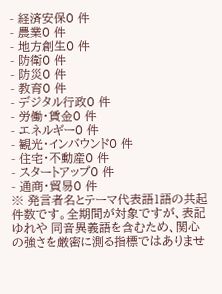- 経済安保0 件
- 農業0 件
- 地方創生0 件
- 防衛0 件
- 防災0 件
- 教育0 件
- デジタル行政0 件
- 労働・賃金0 件
- エネルギー0 件
- 観光・インバウンド0 件
- 住宅・不動産0 件
- スタートアップ0 件
- 通商・貿易0 件
※ 発言者名とテーマ代表語1語の共起件数です。全期間が対象ですが、表記ゆれや 同音異義語を含むため、関心の強さを厳密に測る指標ではありませ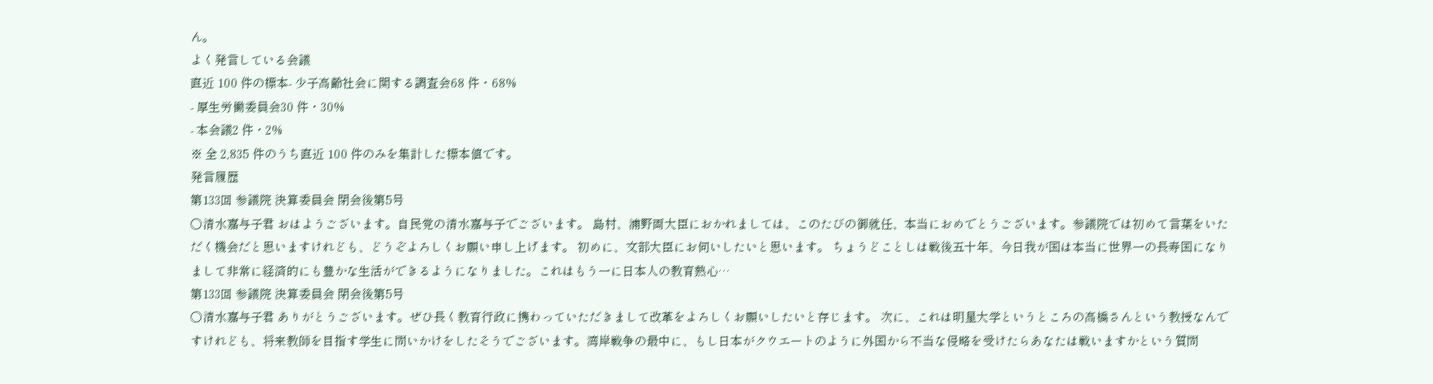ん。
よく発言している会議
直近 100 件の標本- 少子高齢社会に関する調査会68 件・68%
- 厚生労働委員会30 件・30%
- 本会議2 件・2%
※ 全 2,835 件のうち直近 100 件のみを集計した標本値です。
発言履歴
第133回 参議院 決算委員会 閉会後第5号
○清水嘉与子君 おはようございます。自民党の清水嘉与子でございます。 島村、浦野両大臣におかれましては、このたびの御就任、本当におめでとうございます。参議院では初めて言葉をいただく機会だと思いますけれども、どうぞよろしくお願い申し上げます。 初めに、文部大臣にお伺いしたいと思います。 ちょうどことしは戦後五十年、今日我が国は本当に世界一の長寿国になりまして非常に経済的にも豊かな生活ができるようになりました。これはもう一に日本人の教育熱心…
第133回 参議院 決算委員会 閉会後第5号
○清水嘉与子君 ありがとうございます。ぜひ長く教育行政に携わっていただきまして改革をよろしくお願いしたいと存じます。 次に、これは明星大学というところの高橋さんという教授なんですけれども、将来教師を目指す学生に問いかけをしたそうでございます。湾岸戦争の最中に、もし日本がクウエートのように外国から不当な侵略を受けたらあなたは戦いますかという質問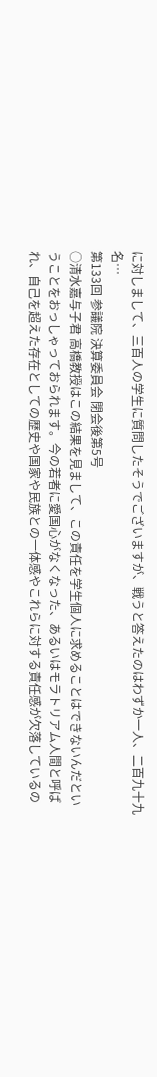に対しまして、三百人の学生に質問したそうでございますが、戦うと答えたのはわずか一人、二百九十九名…
第133回 参議院 決算委員会 閉会後第5号
○清水嘉与子君 高橋教授はこの結果を見まして、この責任を学生個人に求めることはできないんだということをおっしゃっておられます。今の若者に愛国心がなくなった、あるいはモラトリアム人間と呼ばれ、自己を超えた存在としての歴史や国家や民族との一体感やこれらに対する責任感が欠落しているの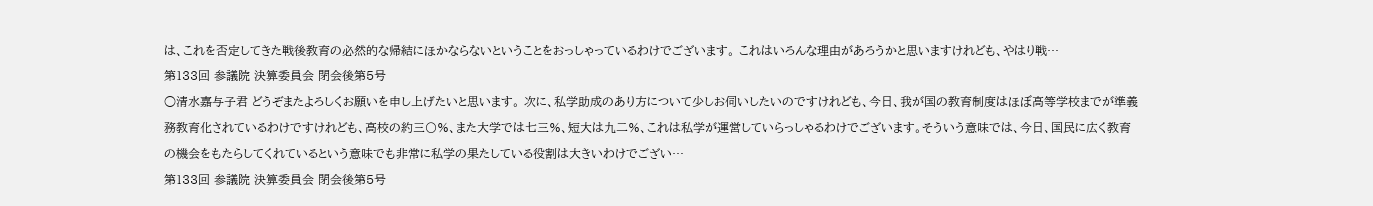は、これを否定してきた戦後教育の必然的な帰結にほかならないということをおっしゃっているわけでございます。 これはいろんな理由があろうかと思いますけれども、やはり戦…
第133回 参議院 決算委員会 閉会後第5号
○清水嘉与子君 どうぞまたよろしくお願いを申し上げたいと思います。 次に、私学助成のあり方について少しお伺いしたいのですけれども、今日、我が国の教育制度はほぼ高等学校までが準義務教育化されているわけですけれども、高校の約三〇%、また大学では七三%、短大は九二%、これは私学が運営していらっしゃるわけでございます。そういう意味では、今日、国民に広く教育の機会をもたらしてくれているという意味でも非常に私学の果たしている役割は大きいわけでござい…
第133回 参議院 決算委員会 閉会後第5号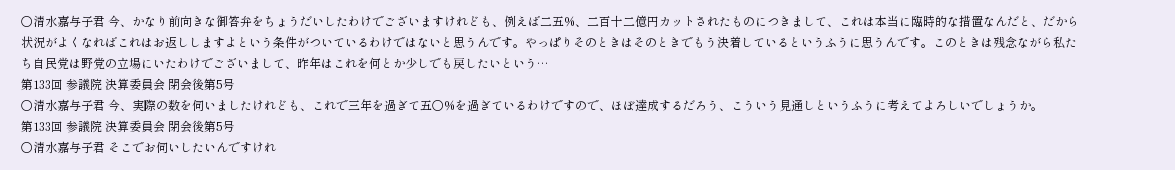○清水嘉与子君 今、かなり前向きな御答弁をちょうだいしたわけでございますけれども、例えば二五%、二百十二億円カットされたものにつきまして、これは本当に臨時的な措置なんだと、だから状況がよくなればこれはお返ししますよという条件がついているわけではないと思うんです。やっぱりそのときはそのときでもう決着しているというふうに思うんです。このときは残念ながら私たち自民党は野党の立場にいたわけでございまして、昨年はこれを何とか少しでも戻したいという…
第133回 参議院 決算委員会 閉会後第5号
○清水嘉与子君 今、実際の数を伺いましたけれども、これで三年を過ぎて五〇%を過ぎているわけですので、ほぼ達成するだろう、こういう見通しというふうに考えてよろしいでしょうか。
第133回 参議院 決算委員会 閉会後第5号
○清水嘉与子君 そこでお伺いしたいんですけれ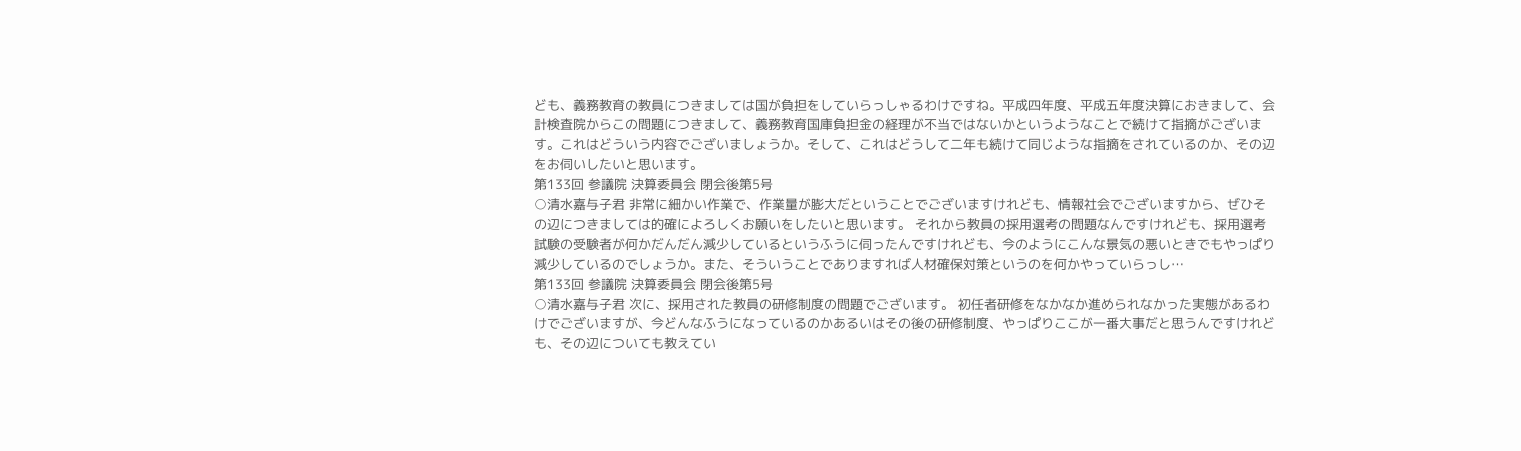ども、義務教育の教員につきましては国が負担をしていらっしゃるわけですね。平成四年度、平成五年度決算におきまして、会計検査院からこの問題につきまして、義務教育国庫負担金の経理が不当ではないかというようなことで続けて指摘がございます。これはどういう内容でございましょうか。そして、これはどうして二年も続けて同じような指摘をされているのか、その辺をお伺いしたいと思います。
第133回 参議院 決算委員会 閉会後第5号
○清水嘉与子君 非常に細かい作業で、作業量が膨大だということでございますけれども、情報社会でございますから、ぜひその辺につきましては的確によろしくお願いをしたいと思います。 それから教員の採用選考の問題なんですけれども、採用選考試験の受験者が何かだんだん減少しているというふうに伺ったんですけれども、今のようにこんな景気の悪いときでもやっぱり減少しているのでしょうか。また、そういうことでありますれば人材確保対策というのを何かやっていらっし…
第133回 参議院 決算委員会 閉会後第5号
○清水嘉与子君 次に、採用された教員の研修制度の問題でございます。 初任者研修をなかなか進められなかった実態があるわけでございますが、今どんなふうになっているのかあるいはその後の研修制度、やっぱりここが一番大事だと思うんですけれども、その辺についても教えてい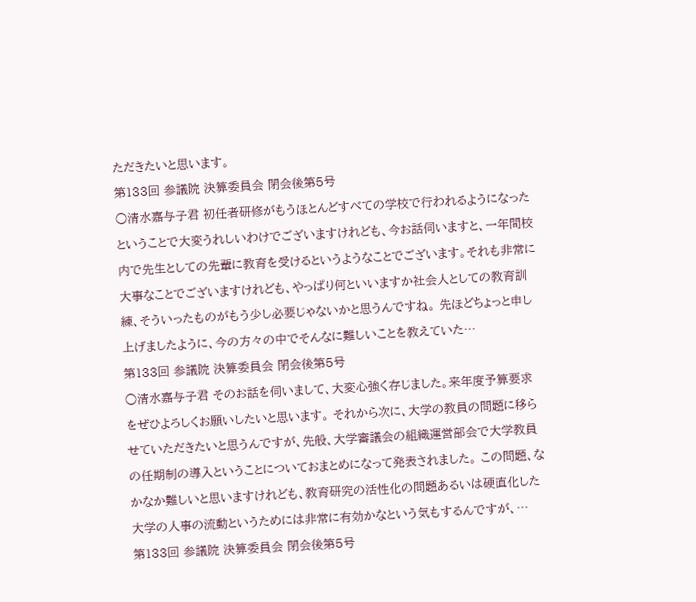ただきたいと思います。
第133回 参議院 決算委員会 閉会後第5号
○清水嘉与子君 初任者研修がもうほとんどすべての学校で行われるようになったということで大変うれしいわけでございますけれども、今お話伺いますと、一年間校内で先生としての先輩に教育を受けるというようなことでございます。それも非常に大事なことでございますけれども、やっぱり何といいますか社会人としての教育訓練、そういったものがもう少し必要じゃないかと思うんですね。 先ほどちょっと申し上げましたように、今の方々の中でそんなに難しいことを教えていた…
第133回 参議院 決算委員会 閉会後第5号
○清水嘉与子君 そのお話を伺いまして、大変心強く存じました。来年度予算要求をぜひよろしくお願いしたいと思います。 それから次に、大学の教員の問題に移らせていただきたいと思うんですが、先般、大学審議会の組織運営部会で大学教員の任期制の導入ということについておまとめになって発表されました。 この問題、なかなか難しいと思いますけれども、教育研究の活性化の問題あるいは硬直化した大学の人事の流動というためには非常に有効かなという気もするんですが、…
第133回 参議院 決算委員会 閉会後第5号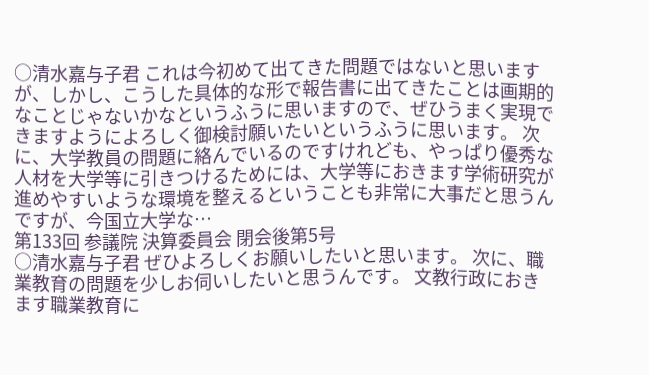○清水嘉与子君 これは今初めて出てきた問題ではないと思いますが、しかし、こうした具体的な形で報告書に出てきたことは画期的なことじゃないかなというふうに思いますので、ぜひうまく実現できますようによろしく御検討願いたいというふうに思います。 次に、大学教員の問題に絡んでいるのですけれども、やっぱり優秀な人材を大学等に引きつけるためには、大学等におきます学術研究が進めやすいような環境を整えるということも非常に大事だと思うんですが、今国立大学な…
第133回 参議院 決算委員会 閉会後第5号
○清水嘉与子君 ぜひよろしくお願いしたいと思います。 次に、職業教育の問題を少しお伺いしたいと思うんです。 文教行政におきます職業教育に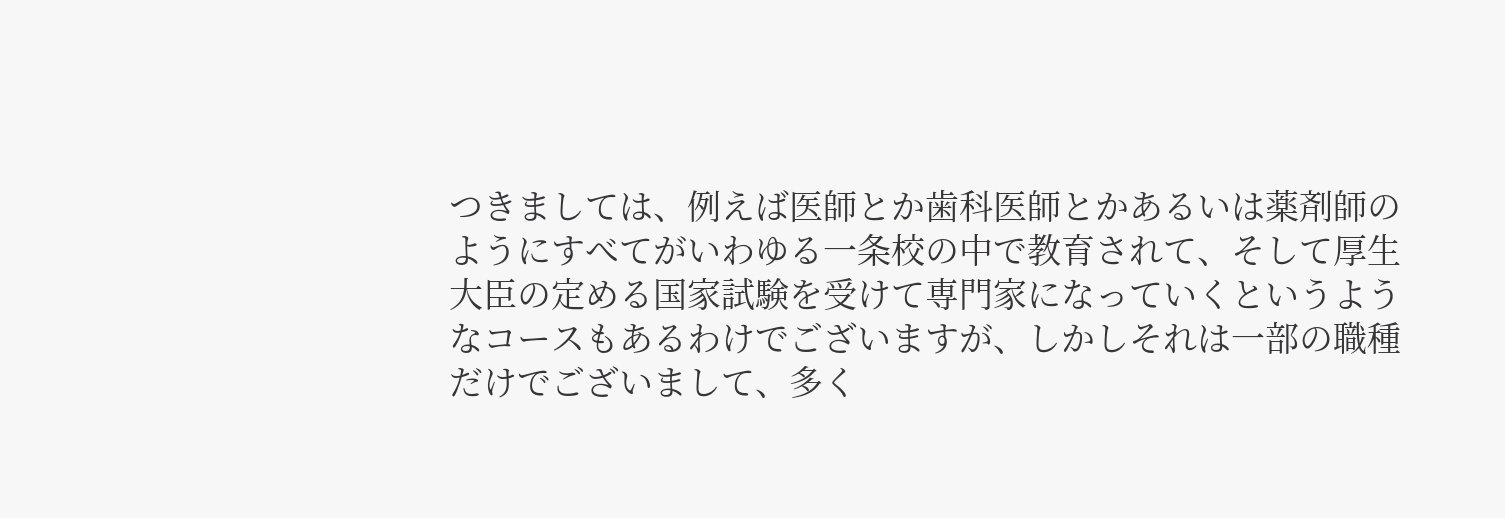つきましては、例えば医師とか歯科医師とかあるいは薬剤師のようにすべてがいわゆる一条校の中で教育されて、そして厚生大臣の定める国家試験を受けて専門家になっていくというようなコースもあるわけでございますが、しかしそれは一部の職種だけでございまして、多く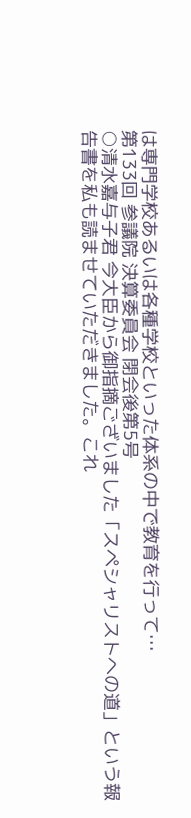は専門学校あるいは各種学校といった体系の中で教育を行って…
第133回 参議院 決算委員会 閉会後第5号
○清水嘉与子君 今大臣から御指摘ございました「スペシャリストへの道」という報告書を私も読ませていただきました。これ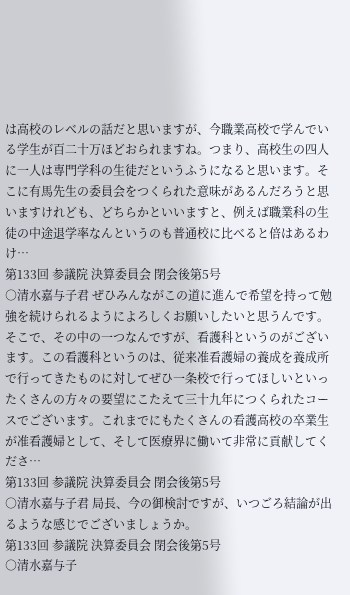は高校のレベルの話だと思いますが、今職業高校で学んでいる学生が百二十万ほどおられますね。つまり、高校生の四人に一人は専門学科の生徒だというふうになると思います。そこに有馬先生の委員会をつくられた意味があるんだろうと思いますけれども、どちらかといいますと、例えば職業科の生徒の中途退学率なんというのも普通校に比べると倍はあるわけ…
第133回 参議院 決算委員会 閉会後第5号
○清水嘉与子君 ぜひみんながこの道に進んで希望を持って勉強を続けられるようによろしくお願いしたいと思うんです。 そこで、その中の一つなんですが、看護科というのがございます。この看護科というのは、従来准看護婦の養成を養成所で行ってきたものに対してぜひ一条校で行ってほしいといったくさんの方々の要望にこたえて三十九年につくられたコースでございます。これまでにもたくさんの看護高校の卒業生が准看護婦として、そして医療界に働いて非常に貢献してくださ…
第133回 参議院 決算委員会 閉会後第5号
○清水嘉与子君 局長、今の御検討ですが、いつごろ結論が出るような感じでございましょうか。
第133回 参議院 決算委員会 閉会後第5号
○清水嘉与子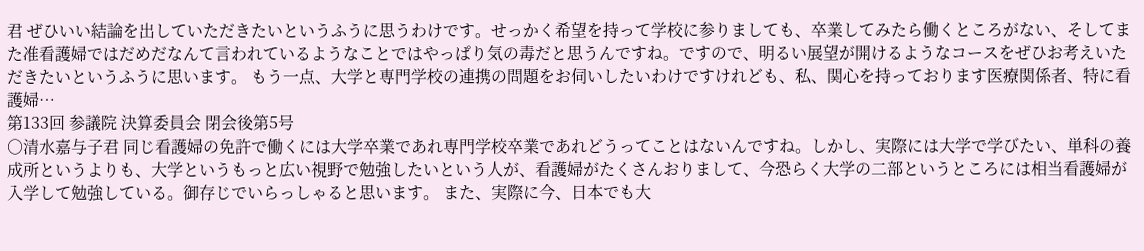君 ぜひいい結論を出していただきたいというふうに思うわけです。せっかく希望を持って学校に参りましても、卒業してみたら働くところがない、そしてまた准看護婦ではだめだなんて言われているようなことではやっぱり気の毒だと思うんですね。ですので、明るい展望が開けるようなコースをぜひお考えいただきたいというふうに思います。 もう一点、大学と専門学校の連携の問題をお伺いしたいわけですけれども、私、関心を持っております医療関係者、特に看護婦…
第133回 参議院 決算委員会 閉会後第5号
○清水嘉与子君 同じ看護婦の免許で働くには大学卒業であれ専門学校卒業であれどうってことはないんですね。しかし、実際には大学で学びたい、単科の養成所というよりも、大学というもっと広い視野で勉強したいという人が、看護婦がたくさんおりまして、今恐らく大学の二部というところには相当看護婦が入学して勉強している。御存じでいらっしゃると思います。 また、実際に今、日本でも大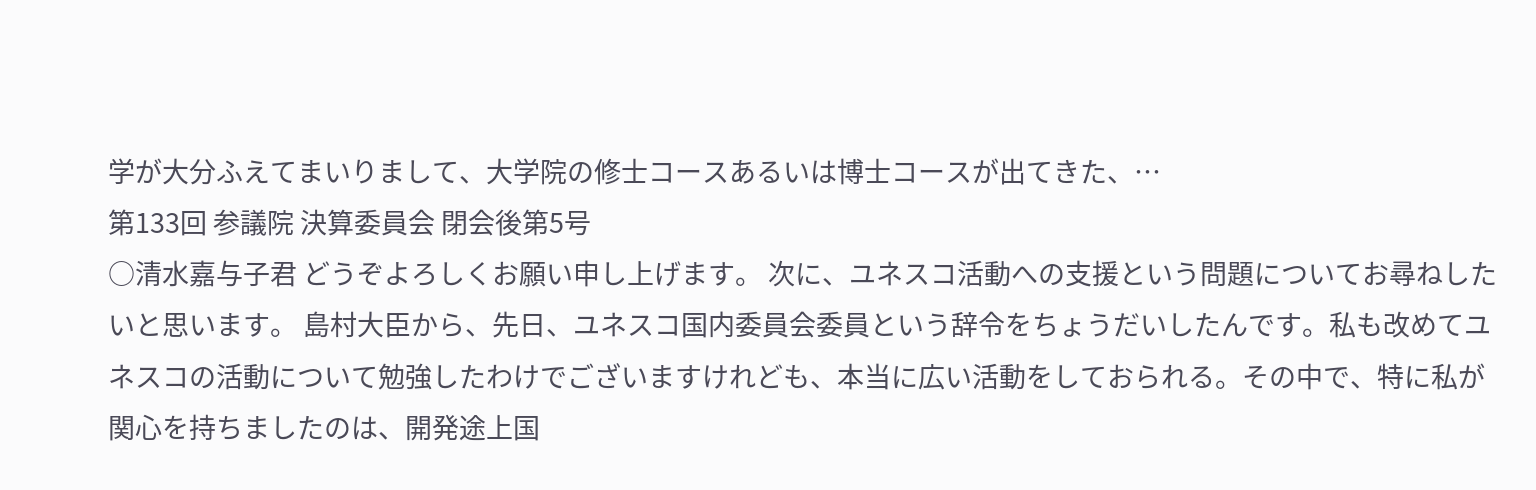学が大分ふえてまいりまして、大学院の修士コースあるいは博士コースが出てきた、…
第133回 参議院 決算委員会 閉会後第5号
○清水嘉与子君 どうぞよろしくお願い申し上げます。 次に、ユネスコ活動への支援という問題についてお尋ねしたいと思います。 島村大臣から、先日、ユネスコ国内委員会委員という辞令をちょうだいしたんです。私も改めてユネスコの活動について勉強したわけでございますけれども、本当に広い活動をしておられる。その中で、特に私が関心を持ちましたのは、開発途上国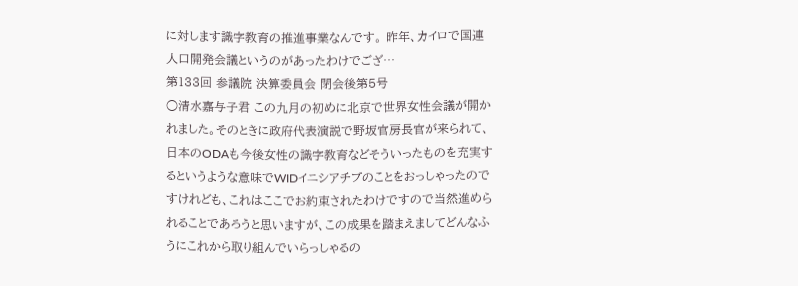に対します識字教育の推進事業なんです。 昨年、カイロで国連人口開発会議というのがあったわけでござ…
第133回 参議院 決算委員会 閉会後第5号
○清水嘉与子君 この九月の初めに北京で世界女性会議が開かれました。そのときに政府代表演説で野坂官房長官が来られて、日本のODAも今後女性の識字教育などそういったものを充実するというような意味でWIDイニシアチブのことをおっしゃったのですけれども、これはここでお約束されたわけですので当然進められることであろうと思いますが、この成果を踏まえましてどんなふうにこれから取り組んでいらっしゃるの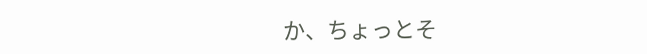か、ちょっとそ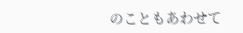のこともあわせて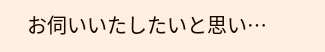お伺いいたしたいと思い…